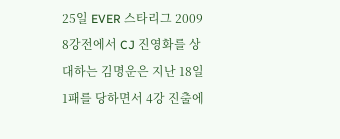25일 EVER 스타리그 2009 8강전에서 CJ 진영화를 상대하는 김명운은 지난 18일 1패를 당하면서 4강 진출에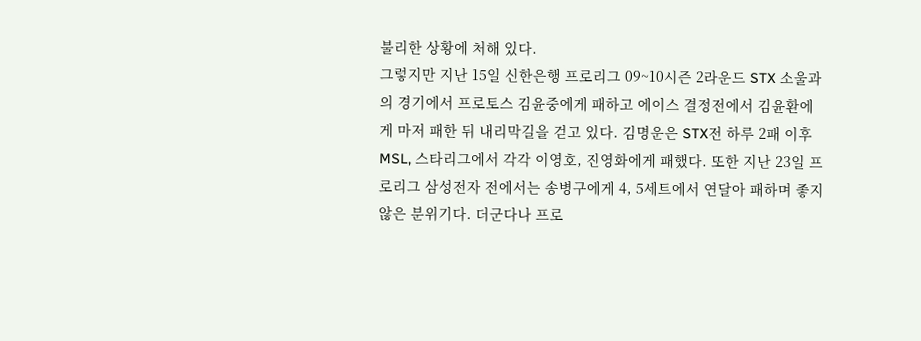불리한 상황에 처해 있다.
그렇지만 지난 15일 신한은행 프로리그 09~10시즌 2라운드 STX 소울과의 경기에서 프로토스 김윤중에게 패하고 에이스 결정전에서 김윤환에게 마저 패한 뒤 내리막길을 걷고 있다. 김명운은 STX전 하루 2패 이후 MSL, 스타리그에서 각각 이영호, 진영화에게 패했다. 또한 지난 23일 프로리그 삼성전자 전에서는 송병구에게 4, 5세트에서 연달아 패하며 좋지 않은 분위기다. 더군다나 프로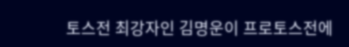토스전 최강자인 김명운이 프로토스전에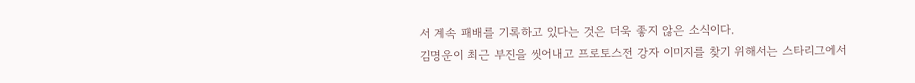서 계속 패배를 기록하고 있다는 것은 더욱 좋지 않은 소식이다.
김명운이 최근 부진을 씻어내고 프로토스전 강자 이미지를 찾기 위해서는 스타리그에서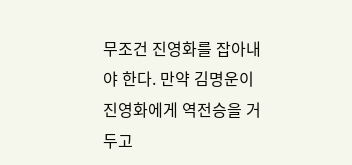무조건 진영화를 잡아내야 한다. 만약 김명운이 진영화에게 역전승을 거두고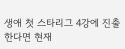생애 첫 스타리그 4강에 진출한다면 현재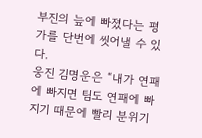부진의 늪에 빠졌다는 평가를 단번에 씻어낼 수 있다.
웅진 김명운은 “내가 연패에 빠지면 팀도 연패에 빠지기 때문에 빨리 분위기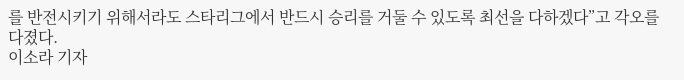를 반전시키기 위해서라도 스타리그에서 반드시 승리를 거둘 수 있도록 최선을 다하겠다”고 각오를 다졌다.
이소라 기자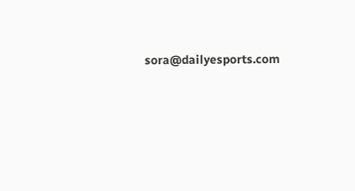sora@dailyesports.com